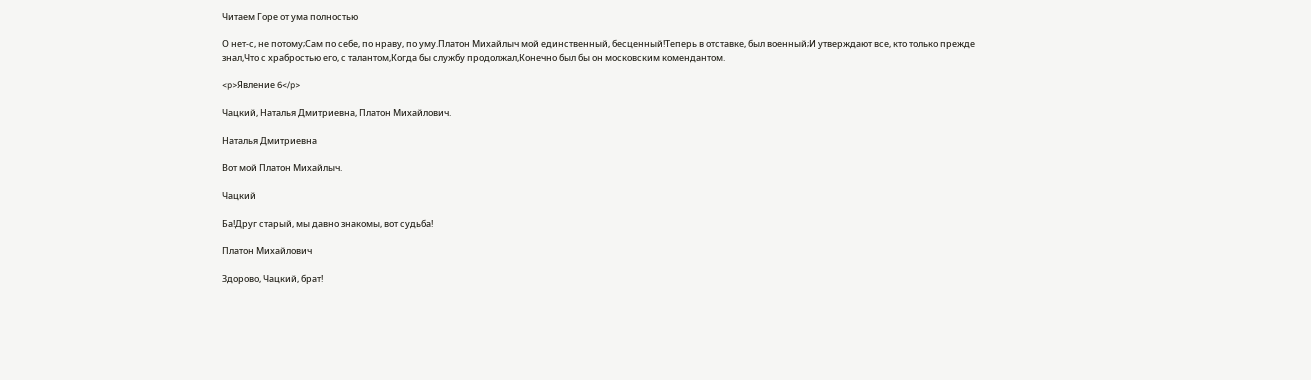Читаем Горе от ума полностью

О нет-с, не потому;Сам по себе, по нраву, по уму.Платон Михайлыч мой единственный, бесценный!Теперь в отставке, был военный;И утверждают все, кто только прежде знал,Что с храбростью его, с талантом,Когда бы службу продолжал,Конечно был бы он московским комендантом.

<p>Явление 6</p>

Чацкий, Наталья Дмитриевна, Платон Михайлович.

Наталья Дмитриевна

Вот мой Платон Михайлыч.

Чацкий

Ба!Друг старый, мы давно знакомы, вот судьба!

Платон Михайлович

Здорово, Чацкий, брат!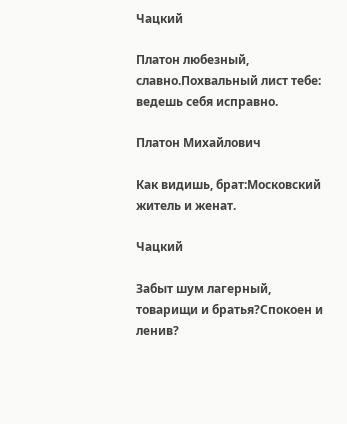Чацкий

Платон любезный, славно.Похвальный лист тебе: ведешь себя исправно.

Платон Михайлович

Как видишь, брат:Московский житель и женат.

Чацкий

Забыт шум лагерный, товарищи и братья?Спокоен и ленив?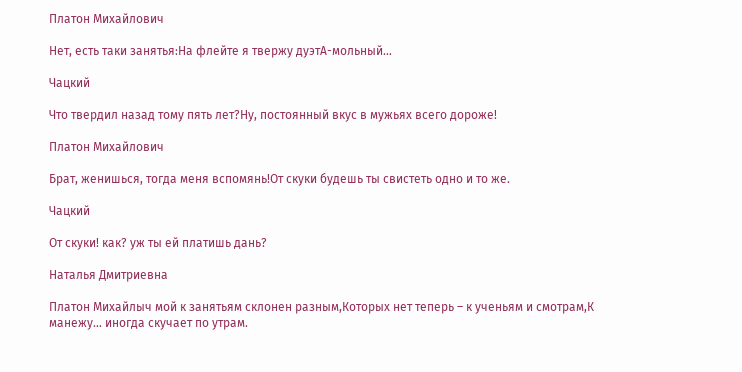Платон Михайлович

Нет, есть таки занятья:На флейте я твержу дуэтА-мольный…

Чацкий

Что твердил назад тому пять лет?Ну, постоянный вкус в мужьях всего дороже!

Платон Михайлович

Брат, женишься, тогда меня вспомянь!От скуки будешь ты свистеть одно и то же.

Чацкий

От скуки! как? уж ты ей платишь дань?

Наталья Дмитриевна

Платон Михайлыч мой к занятьям склонен разным,Которых нет теперь – к ученьям и смотрам,К манежу… иногда скучает по утрам.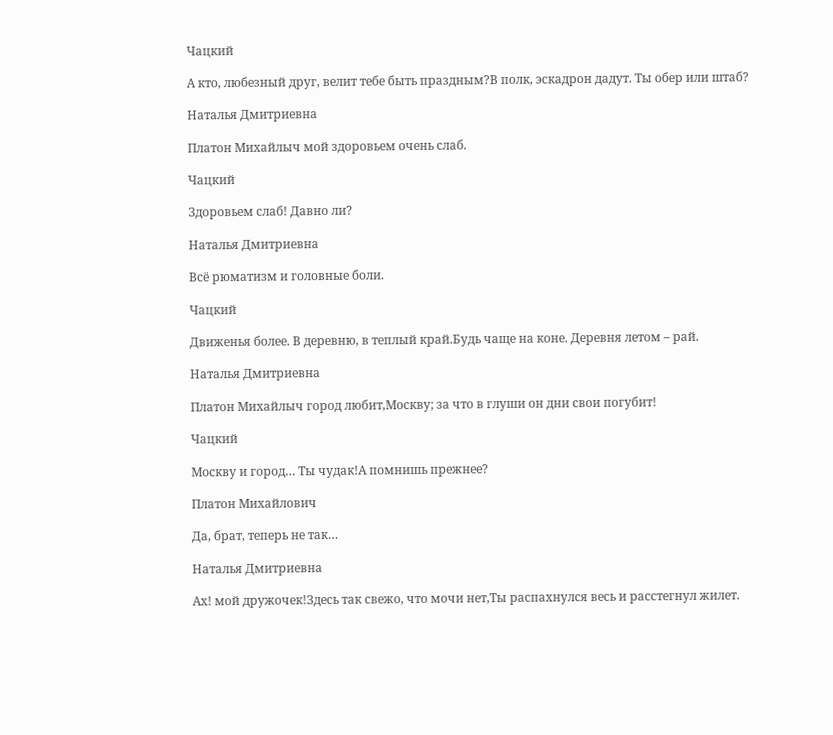Чацкий

А кто, любезный друг, велит тебе быть праздным?В полк, эскадрон дадут. Ты обер или штаб?

Наталья Дмитриевна

Платон Михайлыч мой здоровьем очень слаб.

Чацкий

Здоровьем слаб! Давно ли?

Наталья Дмитриевна

Всё рюматизм и головные боли.

Чацкий

Движенья более. В деревню, в теплый край.Будь чаще на коне. Деревня летом – рай.

Наталья Дмитриевна

Платон Михайлыч город любит,Москву; за что в глуши он дни свои погубит!

Чацкий

Москву и город… Ты чудак!А помнишь прежнее?

Платон Михайлович

Да, брат, теперь не так…

Наталья Дмитриевна

Ах! мой дружочек!Здесь так свежо, что мочи нет,Ты распахнулся весь и расстегнул жилет.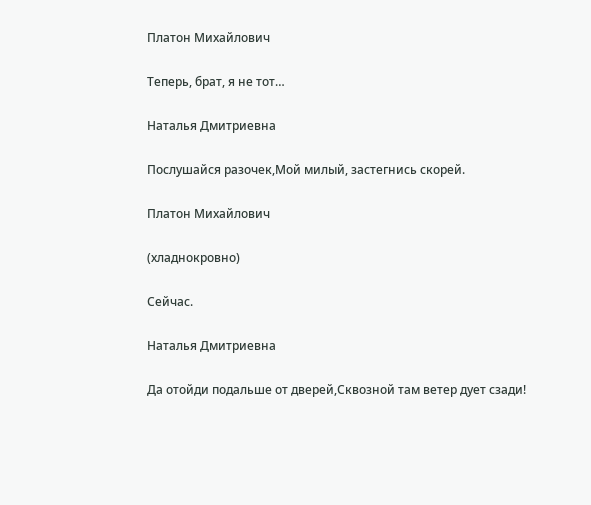Платон Михайлович

Теперь, брат, я не тот…

Наталья Дмитриевна

Послушайся разочек,Мой милый, застегнись скорей.

Платон Михайлович

(хладнокровно)

Сейчас.

Наталья Дмитриевна

Да отойди подальше от дверей,Сквозной там ветер дует сзади!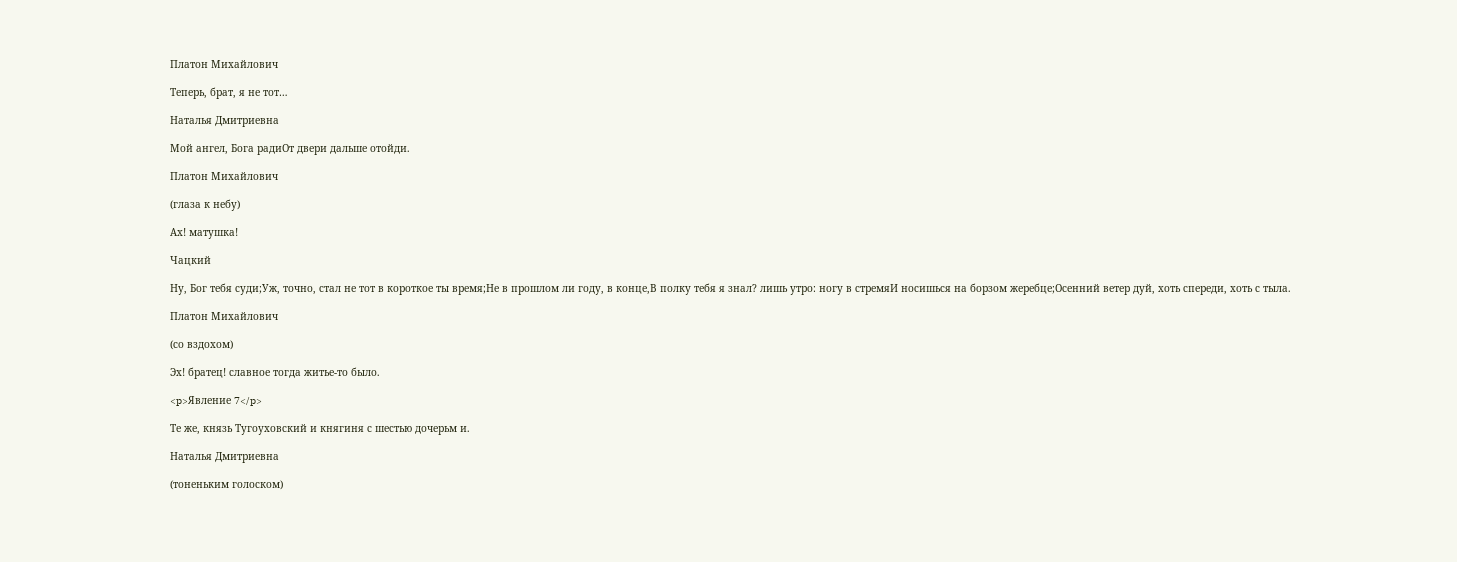Платон Михайлович

Теперь, брат, я не тот…

Наталья Дмитриевна

Мой ангел, Бога радиОт двери дальше отойди.

Платон Михайлович

(глаза к небу)

Ах! матушка!

Чацкий

Ну, Бог тебя суди;Уж, точно, стал не тот в короткое ты время;Не в прошлом ли году, в конце,В полку тебя я знал? лишь утро: ногу в стремяИ носишься на борзом жеребце;Осенний ветер дуй, хоть спереди, хоть с тыла.

Платон Михайлович

(со вздохом)

Эх! братец! славное тогда житье-то было.

<p>Явление 7</p>

Те же, князь Тугоуховский и княгиня с шестью дочерьм и.

Наталья Дмитриевна

(тоненьким голоском)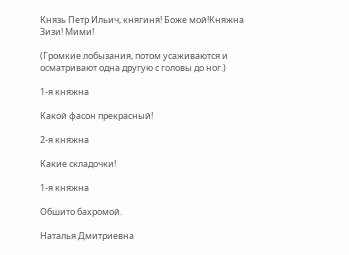Князь Петр Ильич, княгиня! Боже мой!Княжна Зизи! Мими!

(Громкие лобызания, потом усаживаются и осматривают одна другую с головы до ног.)

1-я княжна

Какой фасон прекрасный!

2-я княжна

Какие складочки!

1-я княжна

Обшито бахромой.

Наталья Дмитриевна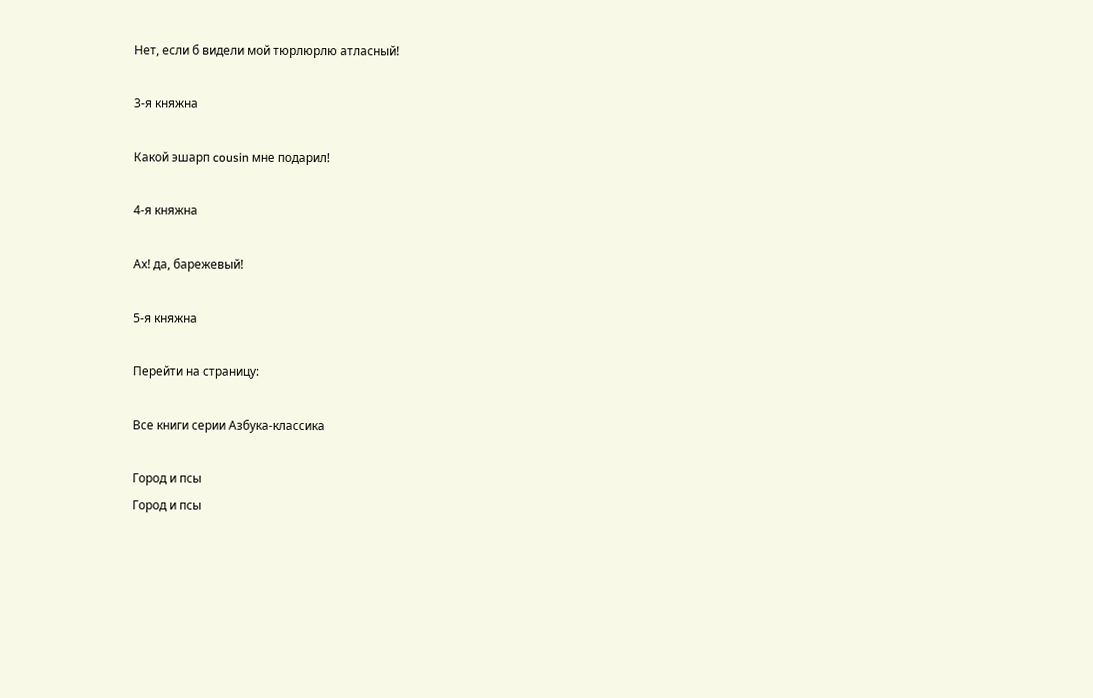Нет, если б видели мой тюрлюрлю атласный!

3-я княжна

Какой эшарп cousin мне подарил!

4-я княжна

Ах! да, барежевый!

5-я княжна

Перейти на страницу:

Все книги серии Азбука-классика

Город и псы
Город и псы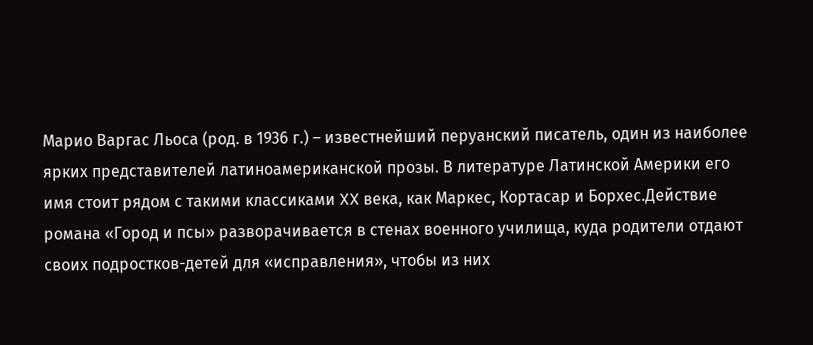Марио Варгас Льоса (род. в 1936 г.) – известнейший перуанский писатель, один из наиболее ярких представителей латиноамериканской прозы. В литературе Латинской Америки его имя стоит рядом с такими классиками XX века, как Маркес, Кортасар и Борхес.Действие романа «Город и псы» разворачивается в стенах военного училища, куда родители отдают своих подростков-детей для «исправления», чтобы из них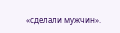«сделали мужчин».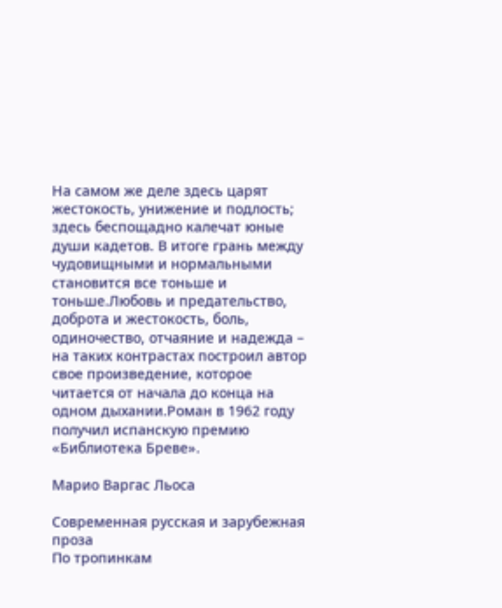На самом же деле здесь царят жестокость, унижение и подлость; здесь беспощадно калечат юные души кадетов. В итоге грань между чудовищными и нормальными становится все тоньше и тоньше.Любовь и предательство, доброта и жестокость, боль, одиночество, отчаяние и надежда – на таких контрастах построил автор свое произведение, которое читается от начала до конца на одном дыхании.Роман в 1962 году получил испанскую премию «Библиотека Бреве».

Марио Варгас Льоса

Современная русская и зарубежная проза
По тропинкам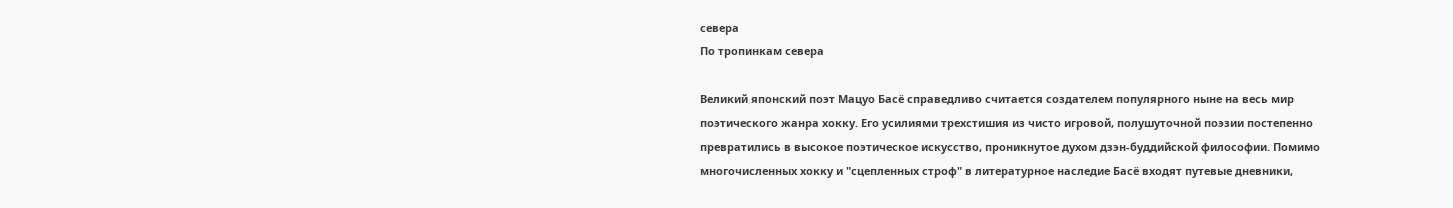севера
По тропинкам севера

Великий японский поэт Мацуо Басё справедливо считается создателем популярного ныне на весь мир поэтического жанра хокку. Его усилиями трехстишия из чисто игровой, полушуточной поэзии постепенно превратились в высокое поэтическое искусство, проникнутое духом дзэн-буддийской философии. Помимо многочисленных хокку и "сцепленных строф" в литературное наследие Басё входят путевые дневники,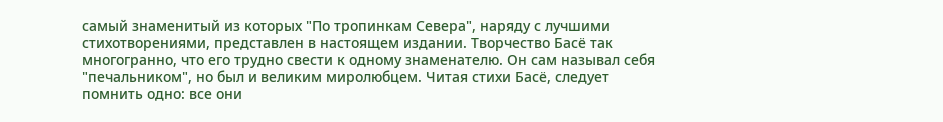самый знаменитый из которых "По тропинкам Севера", наряду с лучшими стихотворениями, представлен в настоящем издании. Творчество Басё так многогранно, что его трудно свести к одному знаменателю. Он сам называл себя "печальником", но был и великим миролюбцем. Читая стихи Басё, следует помнить одно: все они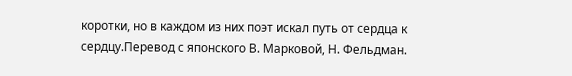коротки, но в каждом из них поэт искал путь от сердца к сердцу.Перевод с японского В. Марковой, Н. Фельдман.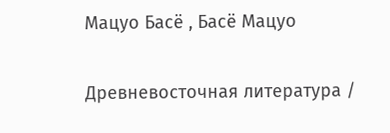Мацуо Басё , Басё Мацуо

Древневосточная литература /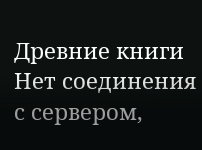Древние книги
Нет соединения с сервером,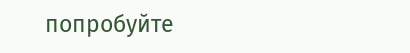попробуйте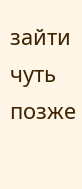зайти чуть позже